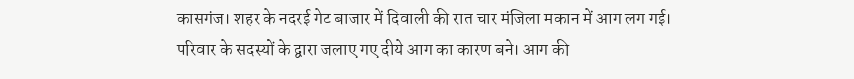कासगंज। शहर के नदरई गेट बाजार में दिवाली की रात चार मंजिला मकान में आग लग गई। परिवार के सदस्यों के द्वारा जलाए गए दीये आग का कारण बने। आग की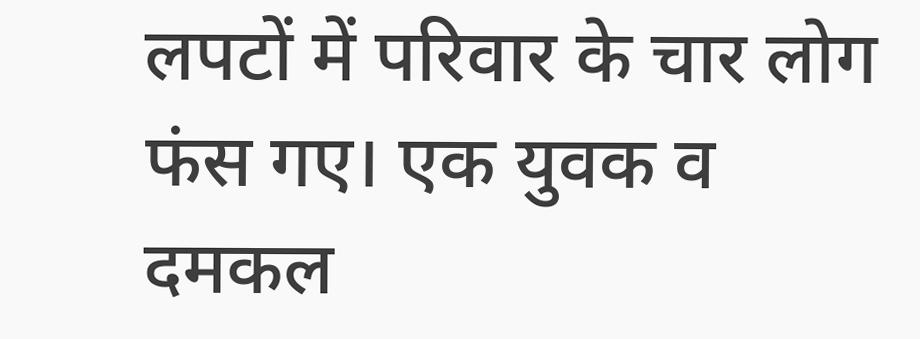लपटों में परिवार के चार लोग फंस गए। एक युवक व दमकल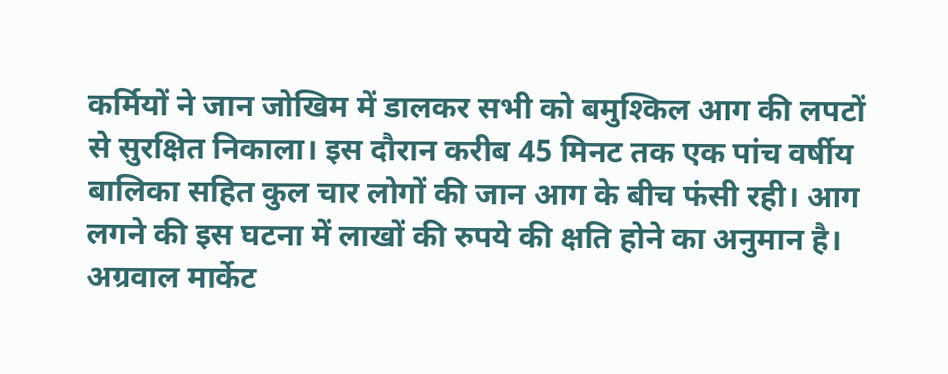कर्मियों ने जान जोखिम में डालकर सभी को बमुश्किल आग की लपटों से सुरक्षित निकाला। इस दौरान करीब 45 मिनट तक एक पांच वर्षीय बालिका सहित कुल चार लोगों की जान आग के बीच फंसी रही। आग लगने की इस घटना में लाखों की रुपये की क्षति होने का अनुमान है। अग्रवाल मार्केट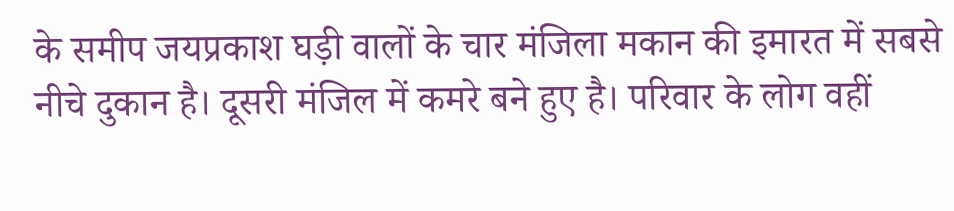के समीप जयप्रकाश घड़ी वालों के चार मंजिला मकान की इमारत में सबसे नीचे दुकान है। दूसरी मंजिल में कमरे बने हुए है। परिवार के लोग वहीं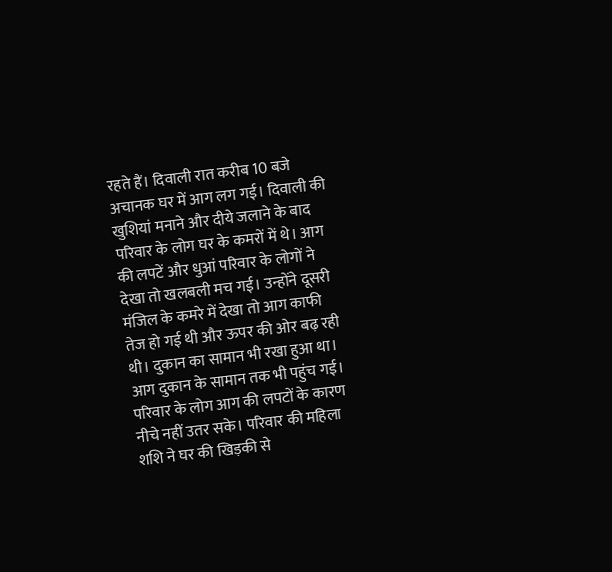रहते हैं। दिवाली रात करीब 10 बजे अचानक घर में आग लग गई। दिवाली की खुशियां मनाने और दीये जलाने के बाद परिवार के लोग घर के कमरों में थे। आग की लपटें और धुआं परिवार के लोगों ने देखा तो खलबली मच गई। उन्होंने दूसरी मंजिल के कमरे में देखा तो आग काफी तेज हो गई थी और ऊपर की ओर बढ़ रही थी। दुकान का सामान भी रखा हुआ था। आग दुकान के सामान तक भी पहुंच गई। परिवार के लोग आग की लपटों के कारण नीचे नहीं उतर सके। परिवार की महिला शशि ने घर की खिड़की से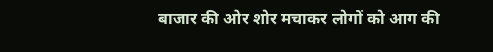बाजार की ओर शोर मचाकर लोगों को आग की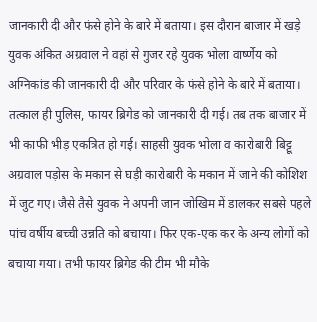जानकारी दी और फंसे होने के बारे में बताया। इस दौरान बाजार में खड़े युवक अंकित अग्रवाल ने वहां से गुजर रहे युवक भोला वार्ष्णेय को अग्निकांड की जानकारी दी और परिवार के फंसे होने के बारे में बताया। तत्काल ही पुलिस, फायर ब्रिगेड को जानकारी दी गई। तब तक बाजार में भी काफी भीड़ एकत्रित हो गई। साहसी युवक भोला व कारोबारी बिट्टू अग्रवाल पड़ोस के मकान से घड़ी कारोबारी के मकान में जाने की कोशिश में जुट गए। जैसे तैसे युवक ने अपनी जान जोखिम में डालकर सबसे पहले पांच वर्षीय बच्ची उन्नति को बचाया। फिर एक-एक कर के अन्य लोगों को बचाया गया। तभी फायर ब्रिगेड की टीम भी मौके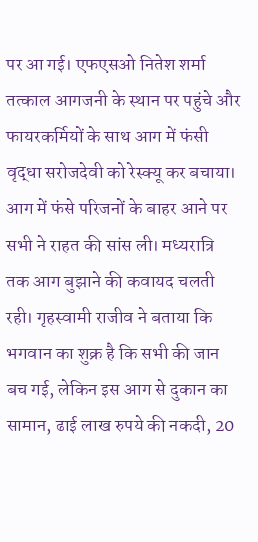पर आ गई। एफएसओ नितेश शर्मा तत्काल आगजनी के स्थान पर पहुंचे और फायरकर्मियों के साथ आग में फंसी वृद्धा सरोजदेवी को रेस्क्यू कर बचाया। आग में फंसे परिजनों के बाहर आने पर सभी ने राहत की सांस ली। मध्यरात्रि तक आग बुझाने की कवायद चलती रही। गृहस्वामी राजीव ने बताया कि भगवान का शुक्र है कि सभी की जान बच गई, लेकिन इस आग से दुकान का सामान, ढाई लाख रुपये की नकदी, 20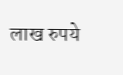लाख रुपये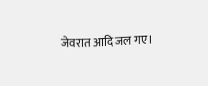जेवरात आदि जल गए।